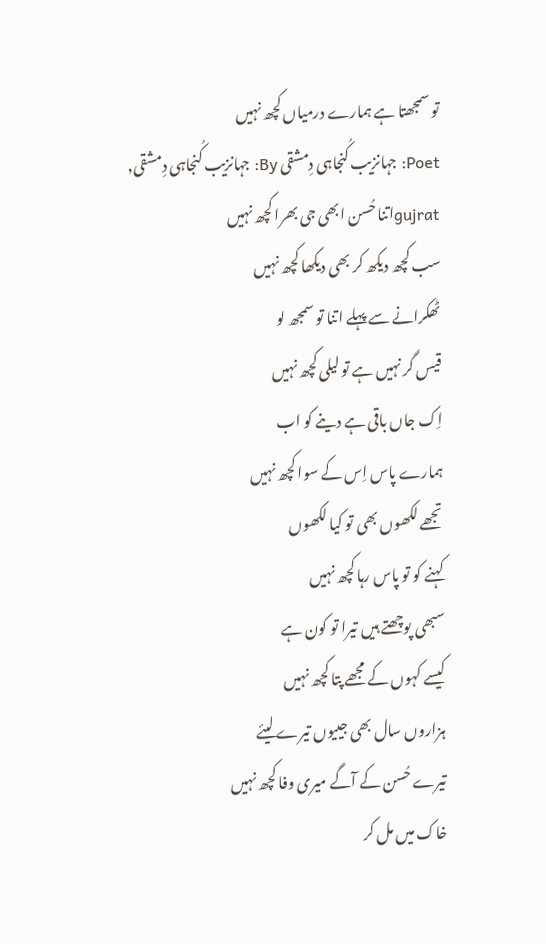تو سمجھتا ہے ہمارے درمیاں کچھ نہیں
Poet: جہانزیب کُنجاہی دِمشقی By: جہانزیب کُنجاہی دِمشقی, gujratاتنا حُسن ابھی جی بھرا کچھ نہیں
سب کچھ دیکھ کر بھی دیکھا کچھ نہیں
ٹھکرانے سے پہلے اتنا تو سمجھ لو
قیس گر نہیں ہے تو لیلی کچھ نہیں
اِک جاں باقی ہے دینے کو اب
ہمارے پاس اِس کے سوا کچھ نہیں
تجھے لکھوں بھی تو کیا لکھوں
کہنے کو تو پاس رہا کچھ نہیں
سبھی پوچھتے ہیں تیرا تو کون ہے
کیسے کہوں کے مجھے پتا کچھ نہیں
ہزاروں سال بھی جییوں تیرے لیئے
تیرے حُسن کے آگے میری وفا کچھ نہیں
خاک میں مل کر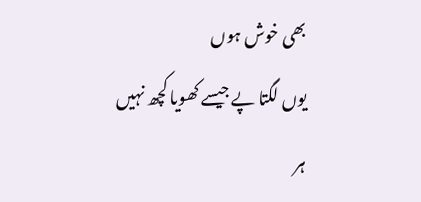بھی خوش ہوں
یوں لگتا پے جیسے کھویا کچھ نہیں
ہر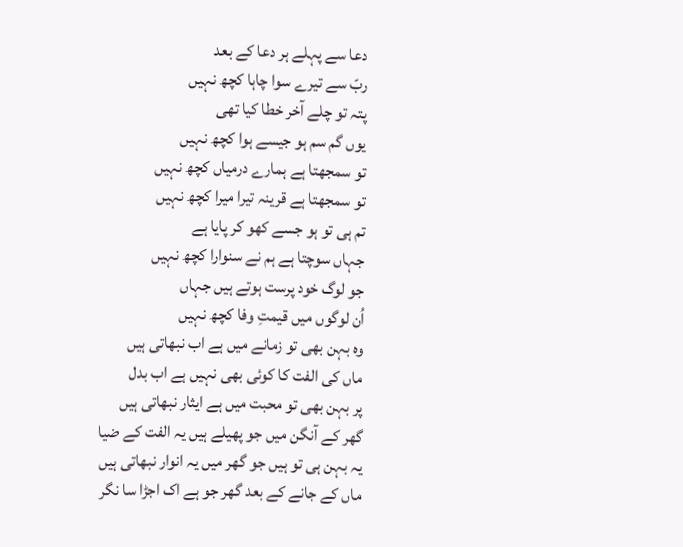دعا سے پہلے ہر دعا کے بعد
ربّ سے تیرے سوا چاہا کچھ نہیں
پتہ تو چلے آخر خطا کیا تھی
یوں گم سم ہو جیسے ہوا کچھ نہیں
تو سمجھتا ہے ہمارے درمیاں کچھ نہیں
تو سمجھتا ہے قرینہ تیرا میرا کچھ نہیں
تم ہی تو ہو جسے کھو کر پایا ہے
جہاں سوچتا ہے ہم نے سنوارا کچھ نہیں
جو لوگ خود پرست ہوتے ہیں جہاں
اُن لوگوں میں قیمتِ وفا کچھ نہیں
وہ بہن بھی تو زمانے میں ہے اب نبھاتی ہیں
ماں کی الفت کا کوئی بھی نہیں ہے اب بدل
پر بہن بھی تو محبت میں ہے ایثار نبھاتی ہیں
گھر کے آنگن میں جو پھیلے ہیں یہ الفت کے ضیا
یہ بہن ہی تو ہیں جو گھر میں یہ انوار نبھاتی ہیں
ماں کے جانے کے بعد گھر جو ہے اک اجڑا سا نگر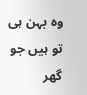وہ بہن ہی تو ہیں جو گھر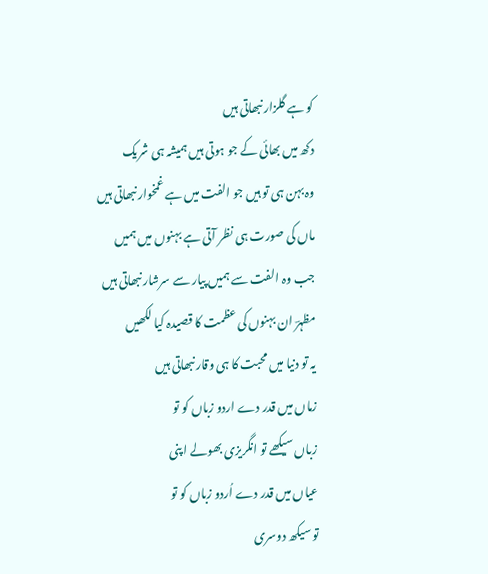کو ہے گلزار نبھاتی ہیں
دکھ میں بھائی کے جو ہوتی ہیں ہمیشہ ہی شریک
وہ بہن ہی تو ہیں جو الفت میں ہے غمخوار نبھاتی ہیں
ماں کی صورت ہی نظر آتی ہے بہنوں میں ہمیں
جب وہ الفت سے ہمیں پیار سے سرشار نبھاتی ہیں
مظہرؔ ان بہنوں کی عظمت کا قصیدہ کیا لکھیں
یہ تو دنیا میں محبت کا ہی وقار نبھاتی ہیں
زماں میں قدر دے اردو زباں کو تو
زباں سیکھے تو انگریزی بھولے ا پنی
عیاں میں قدر دے اُردو زباں کو تو
تو سیکھ دوسری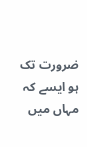ضرورت تک ہو ایسے کہ
مہاں میں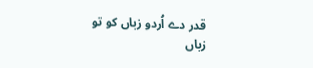قدر دے اُردو زباں کو تو
زباں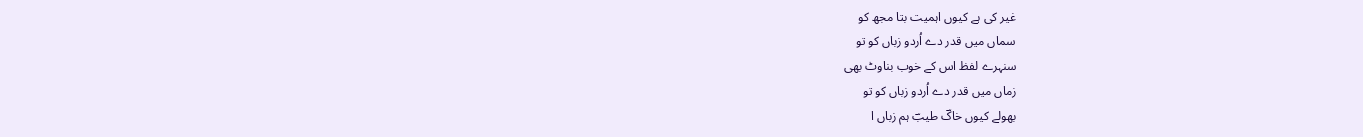غیر کی ہے کیوں اہمیت بتا مجھ کو
سماں میں قدر دے اُردو زباں کو تو
سنہرے لفظ اس کے خوب بناوٹ بھی
زماں میں قدر دے اُردو زباں کو تو
بھولے کیوں خاکؔ طیبؔ ہم زباں ا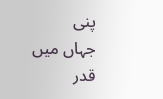پنی
جہاں میں قدر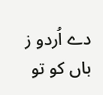دے اُردو ز باں کو تو